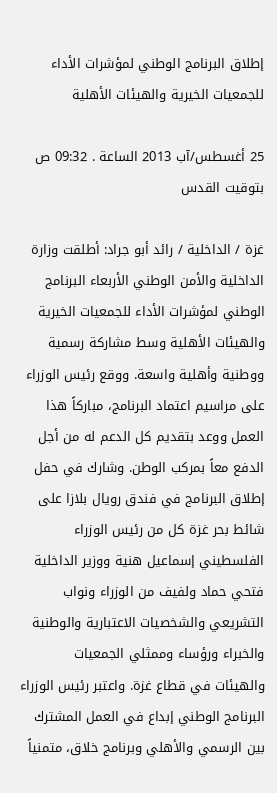إطلاق البرنامج الوطني لمؤشرات الأداء للجمعيات الخيرية والهيئات الأهلية

25 أغسطس/آب 2013 الساعة . 09:32 ص   بتوقيت القدس

غزة / الداخلية / رائد أبو جراد: أطلقت وزارة الداخلية والأمن الوطني الأربعاء البرنامج الوطني لمؤشرات الأداء للجمعيات الخيرية والهيئات الأهلية وسط مشاركة رسمية ووطنية وأهلية واسعة. ووقع رئيس الوزراء على مراسيم اعتماد البرنامج، مباركاً هذا العمل ووعد بتقديم كل الدعم له من أجل الدفع معاً بمركب الوطن. وشارك في حفل إطلاق البرنامج في فندق رويال بلازا على شائط بحر غزة كل من رئيس الوزراء الفلسطيني إسماعيل هنية ووزير الداخلية فتحي حماد ولفيف من الوزراء ونواب التشريعي والشخصيات الاعتبارية والوطنية والخبراء ورؤساء وممثلي الجمعيات والهيئات في قطاع غزة. واعتبر رئيس الوزراء البرنامج الوطني إبداع في العمل المشترك بين الرسمي والأهلي وبرنامج خلاق، متمنياً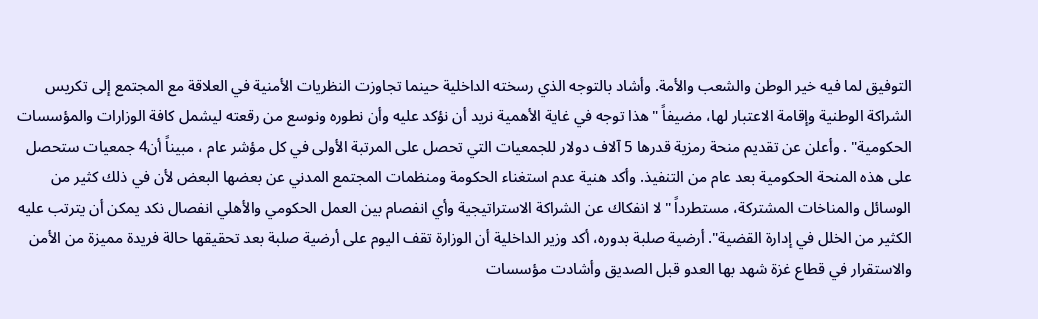التوفيق لما فيه خير الوطن والشعب والأمة. وأشاد بالتوجه الذي رسخته الداخلية حينما تجاوزت النظريات الأمنية في العلاقة مع المجتمع إلى تكريس الشراكة الوطنية وإقامة الاعتبار لها، مضيفاً "هذا توجه في غاية الأهمية نريد أن نؤكد عليه وأن نطوره ونوسع من رقعته ليشمل كافة الوزارات والمؤسسات الحكومية" . وأعلن عن تقديم منحة رمزية قدرها 5 آلاف دولار للجمعيات التي تحصل على المرتبة الأولى في كل مؤشر عام ، مبيناً أن4 جمعيات ستحصل على هذه المنحة الحكومية بعد عام من التنفيذ. وأكد هنية عدم استغناء الحكومة ومنظمات المجتمع المدني عن بعضها البعض لأن في ذلك كثير من الوسائل والمناخات المشتركة، مستطرداً "لا انفكاك عن الشراكة الاستراتيجية وأي انفصام بين العمل الحكومي والأهلي انفصال نكد يمكن أن يترتب عليه الكثير من الخلل في إدارة القضية". أرضية صلبة بدوره، أكد وزير الداخلية أن الوزارة تقف اليوم على أرضية صلبة بعد تحقيقها حالة فريدة مميزة من الأمن والاستقرار في قطاع غزة شهد بها العدو قبل الصديق وأشادت مؤسسات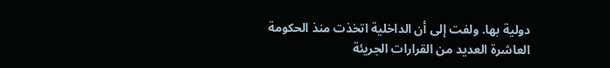دولية بها. ولفت إلى أن الداخلية اتخذت منذ الحكومة العاشرة العديد من القرارات الجريئة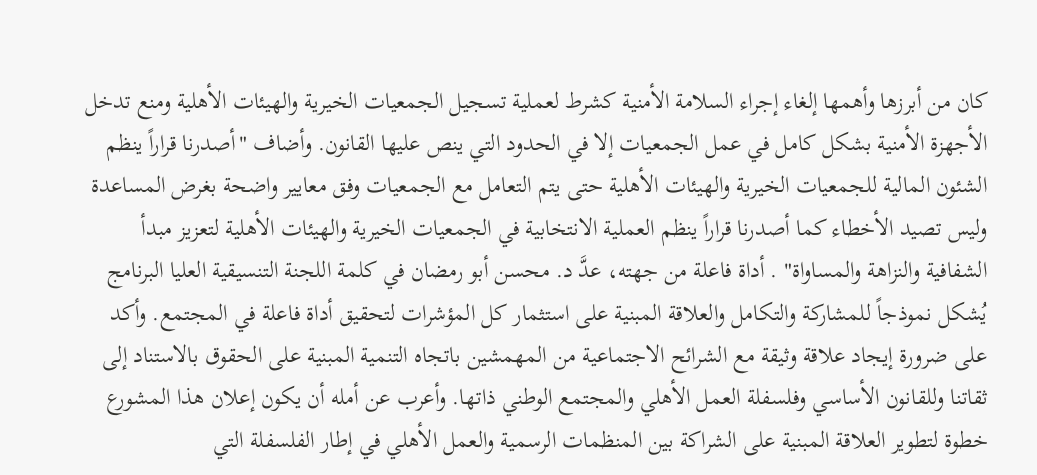كان من أبرزها وأهمها إلغاء إجراء السلامة الأمنية كشرط لعملية تسجيل الجمعيات الخيرية والهيئات الأهلية ومنع تدخل الأجهزة الأمنية بشكل كامل في عمل الجمعيات إلا في الحدود التي ينص عليها القانون. وأضاف "أصدرنا قراراً ينظم الشئون المالية للجمعيات الخيرية والهيئات الأهلية حتى يتم التعامل مع الجمعيات وفق معايير واضحة بغرض المساعدة وليس تصيد الأخطاء كما أصدرنا قراراً ينظم العملية الانتخابية في الجمعيات الخيرية والهيئات الأهلية لتعزيز مبدأ الشفافية والنزاهة والمساواة" . أداة فاعلة من جهته، عدَّ د. محسن أبو رمضان في كلمة اللجنة التنسيقية العليا البرنامج يُشكل نموذجاً للمشاركة والتكامل والعلاقة المبنية على استثمار كل المؤشرات لتحقيق أداة فاعلة في المجتمع. وأكد على ضرورة إيجاد علاقة وثيقة مع الشرائح الاجتماعية من المهمشين باتجاه التنمية المبنية على الحقوق بالاستناد إلى ثقاتنا وللقانون الأساسي وفلسفلة العمل الأهلي والمجتمع الوطني ذاتها. وأعرب عن أمله أن يكون إعلان هذا المشورع خطوة لتطوير العلاقة المبنية على الشراكة بين المنظمات الرسمية والعمل الأهلي في إطار الفلسفلة التي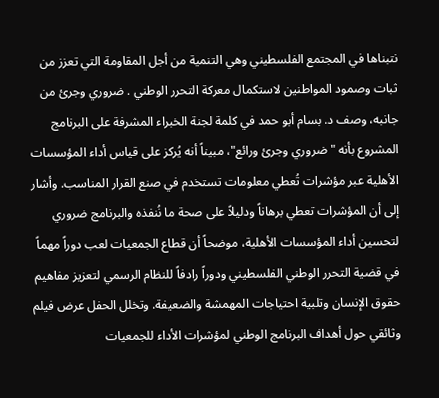نتبناها في المجتمع الفلسطيني وهي التنمية من أجل المقاومة التي تعزز من ثبات وصمود المواطنين لاستكمال معركة التحرر الوطني . ضروري وجرئ من جانبه، وصف د. بسام أبو حمد في كلمة لجنة الخبراء المشرفة على البرنامج المشروع بأنه "ضروري وجرئ ورائع"، مبيناً أنه يُركز على قياس أداء المؤسسات الأهلية عبر مؤشرات تُعطي معلومات تستخدم في صنع القرار المناسب. وأشار إلى أن المؤشرات تعطي برهاناً ودليلاً على صحة ما نُنفذه والبرنامج ضروري لتحسين أداء المؤسسات الأهلية، موضحاً أن قطاع الجمعيات لعب دوراً مهماً في قضية التحرر الوطني الفلسطيني ودوراً رادفاً للنظام الرسمي لتعزيز مفاهيم حقوق الإنسان وتلبية احتياجات المهمشة والضعيفة. وتخلل الحفل عرض فيلم وثائقي حول أهداف البرنامج الوطني لمؤشرات الأداء للجمعيات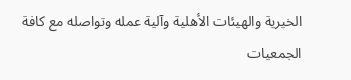الخيرية والهيئات الأهلية وآلية عمله وتواصله مع كافة الجمعيات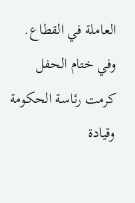العاملة في القطاع. وفي ختام الحفل كرمت رئاسة الحكومة وقيادة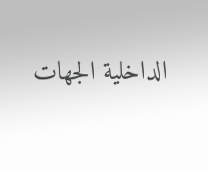الداخلية الجهات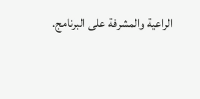الراعية والمشرفة على البرنامج.